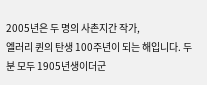2005년은 두 명의 사촌지간 작가,
엘러리 퀸의 탄생 100주년이 되는 해입니다. 두 분 모두 1905년생이더군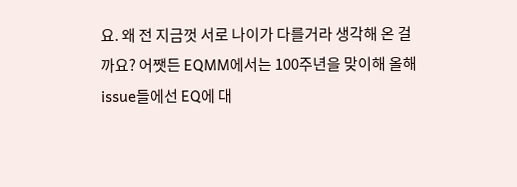요. 왜 전 지금껏 서로 나이가 다를거라 생각해 온 걸까요? 어쨋든 EQMM에서는 100주년을 맞이해 올해 issue들에선 EQ에 대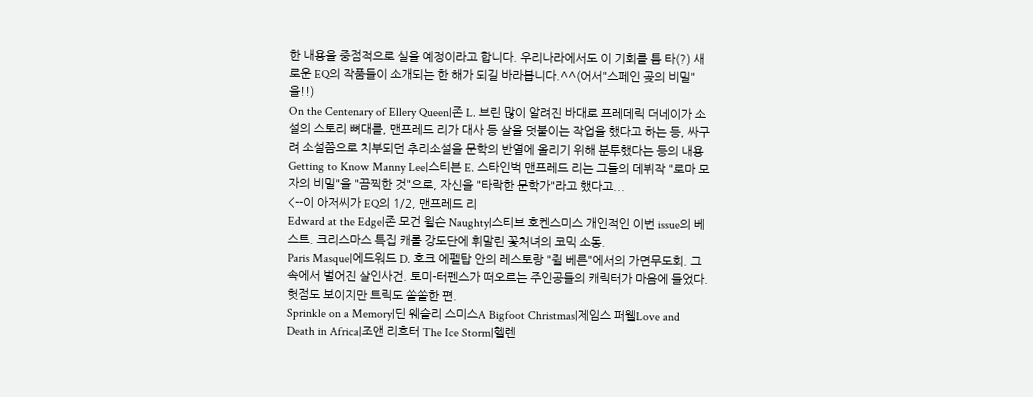한 내용을 중점적으로 실을 예정이라고 합니다. 우리나라에서도 이 기회를 틈 타(?) 새로운 EQ의 작품들이 소개되는 한 해가 되길 바라봅니다.^^(어서"스페인 곶의 비밀"을!!)
On the Centenary of Ellery Queen|존 L. 브린 많이 알려진 바대로 프레데릭 더네이가 소설의 스토리 뼈대를, 맨프레드 리가 대사 등 살을 덧붙이는 작업을 했다고 하는 등, 싸구려 소설쯤으로 치부되던 추리소설을 문학의 반열에 올리기 위해 분투했다는 등의 내용
Getting to Know Manny Lee|스티븐 E. 스타인벅 맨프레드 리는 그들의 데뷔작 "로마 모자의 비밀"을 "끔찍한 것"으로, 자신을 "타락한 문학가"라고 했다고...
<--이 아저씨가 EQ의 1/2, 맨프레드 리
Edward at the Edge|존 모건 윌슨 Naughty|스티브 호켄스미스 개인적인 이번 issue의 베스트. 크리스마스 특집 캐롤 강도단에 휘말린 꽃처녀의 코믹 소동.
Paris Masque|에드워드 D. 호크 에펠탑 안의 레스토랑 "쥘 베른"에서의 가면무도회. 그 속에서 벌어진 살인사건. 토미-터펜스가 떠오르는 주인공들의 캐릭터가 마음에 들었다. 헛점도 보이지만 트릭도 쏠쏠한 편.
Sprinkle on a Memory|딘 웨슬리 스미스A Bigfoot Christmas|제임스 퍼웰Love and Death in Africa|조앤 리흐터 The Ice Storm|헬렌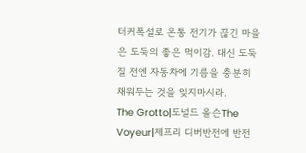터커폭설로 온통 전기가 끊긴 마을은 도둑의 좋은 먹이감. 대신 도둑질 전엔 자동차에 기름을 충분히 채워두는 것을 잊지마시라.
The Grotto|도널드 올슨The Voyeur|제프리 디버반전에 반전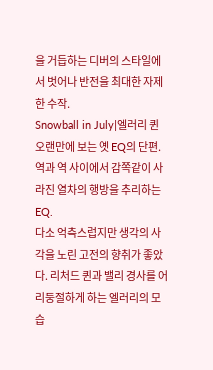을 거듭하는 디버의 스타일에서 벗어나 반전을 최대한 자제한 수작.
Snowball in July|엘러리 퀸
오랜만에 보는 옛 EQ의 단편. 역과 역 사이에서 감쪽같이 사라진 열차의 행방을 추리하는 EQ.
다소 억측스럽지만 생각의 사각을 노린 고전의 향취가 좋았다. 리처드 퀸과 밸리 경사를 어리둥절하게 하는 엘러리의 모습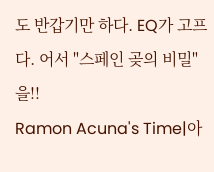도 반갑기만 하다. EQ가 고프다. 어서 "스페인 곶의 비밀"을!!
Ramon Acuna's Time|아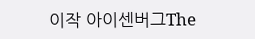이작 아이센버그The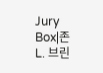Jury Box|존 L. 브린